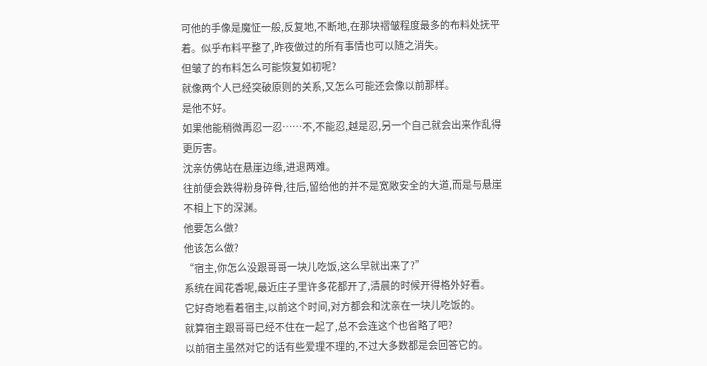可他的手像是魔怔一般,反复地,不断地,在那块褶皱程度最多的布料处抚平着。似乎布料平整了,昨夜做过的所有事情也可以随之消失。
但皱了的布料怎么可能恢复如初呢?
就像两个人已经突破原则的关系,又怎么可能还会像以前那样。
是他不好。
如果他能稍微再忍一忍……不,不能忍,越是忍,另一个自己就会出来作乱得更厉害。
沈亲仿佛站在悬崖边缘,进退两难。
往前便会跌得粉身碎骨,往后,留给他的并不是宽敞安全的大道,而是与悬崖不相上下的深渊。
他要怎么做?
他该怎么做?
“宿主,你怎么没跟哥哥一块儿吃饭,这么早就出来了?”
系统在闻花香呢,最近庄子里许多花都开了,清晨的时候开得格外好看。
它好奇地看着宿主,以前这个时间,对方都会和沈亲在一块儿吃饭的。
就算宿主跟哥哥已经不住在一起了,总不会连这个也省略了吧?
以前宿主虽然对它的话有些爱理不理的,不过大多数都是会回答它的。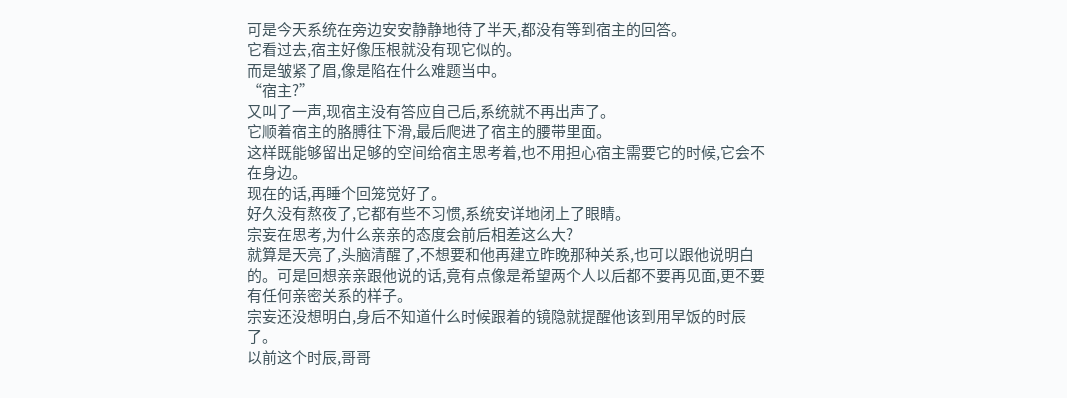可是今天系统在旁边安安静静地待了半天,都没有等到宿主的回答。
它看过去,宿主好像压根就没有现它似的。
而是皱紧了眉,像是陷在什么难题当中。
“宿主?”
又叫了一声,现宿主没有答应自己后,系统就不再出声了。
它顺着宿主的胳膊往下滑,最后爬进了宿主的腰带里面。
这样既能够留出足够的空间给宿主思考着,也不用担心宿主需要它的时候,它会不在身边。
现在的话,再睡个回笼觉好了。
好久没有熬夜了,它都有些不习惯,系统安详地闭上了眼睛。
宗妄在思考,为什么亲亲的态度会前后相差这么大?
就算是天亮了,头脑清醒了,不想要和他再建立昨晚那种关系,也可以跟他说明白的。可是回想亲亲跟他说的话,竟有点像是希望两个人以后都不要再见面,更不要有任何亲密关系的样子。
宗妄还没想明白,身后不知道什么时候跟着的镜隐就提醒他该到用早饭的时辰了。
以前这个时辰,哥哥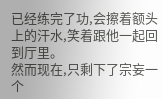已经练完了功,会擦着额头上的汗水,笑着跟他一起回到厅里。
然而现在,只剩下了宗妄一个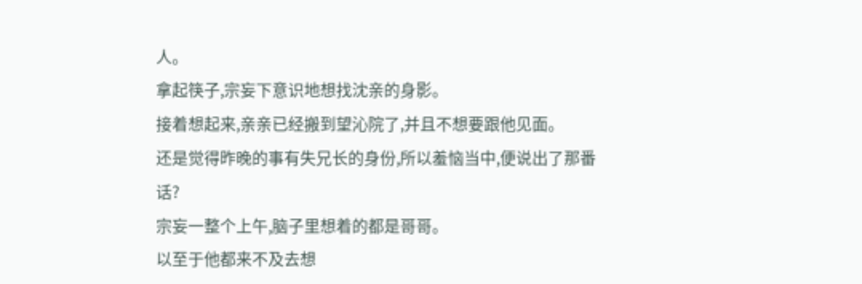人。
拿起筷子,宗妄下意识地想找沈亲的身影。
接着想起来,亲亲已经搬到望沁院了,并且不想要跟他见面。
还是觉得昨晚的事有失兄长的身份,所以羞恼当中,便说出了那番话?
宗妄一整个上午,脑子里想着的都是哥哥。
以至于他都来不及去想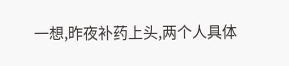一想,昨夜补药上头,两个人具体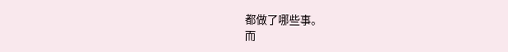都做了哪些事。
而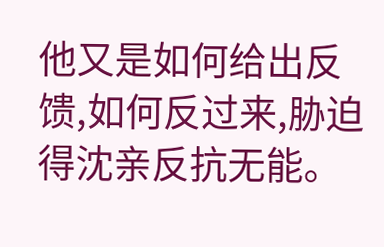他又是如何给出反馈,如何反过来,胁迫得沈亲反抗无能。